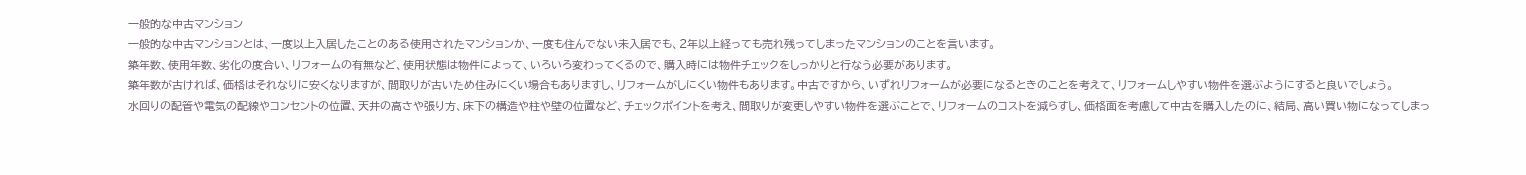一般的な中古マンション
一般的な中古マンションとは、一度以上入居したことのある使用されたマンションか、一度も住んでない未入居でも、2年以上経っても売れ残ってしまったマンションのことを言います。
築年数、使用年数、劣化の度合い、リフォームの有無など、使用状態は物件によって、いろいろ変わってくるので、購入時には物件チェックをしっかりと行なう必要があります。
築年数が古ければ、価格はそれなりに安くなりますが、間取りが古いため住みにくい場合もありますし、リフォームがしにくい物件もあります。中古ですから、いずれリフォームが必要になるときのことを考えて、リフォームしやすい物件を選ぶようにすると良いでしょう。
水回りの配管や電気の配線やコンセントの位置、天井の高さや張り方、床下の構造や柱や壁の位置など、チェックポイントを考え、間取りが変更しやすい物件を選ぶことで、リフォームのコストを減らすし、価格面を考慮して中古を購入したのに、結局、高い買い物になってしまっ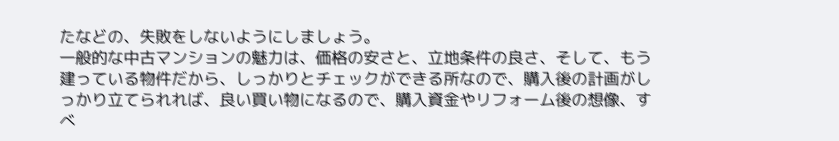たなどの、失敗をしないようにしましょう。
一般的な中古マンションの魅力は、価格の安さと、立地条件の良さ、そして、もう建っている物件だから、しっかりとチェックができる所なので、購入後の計画がしっかり立てられれば、良い買い物になるので、購入資金やリフォーム後の想像、すべ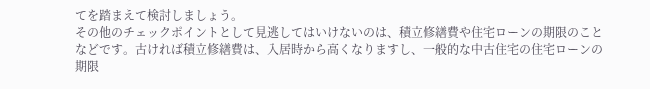てを踏まえて検討しましょう。
その他のチェックポイントとして見逃してはいけないのは、積立修繕費や住宅ローンの期限のことなどです。古ければ積立修繕費は、入居時から高くなりますし、一般的な中古住宅の住宅ローンの期限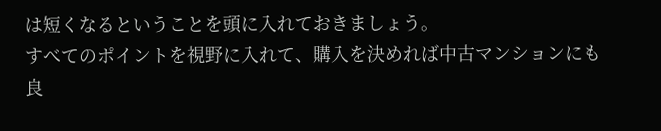は短くなるということを頭に入れておきましょう。
すべてのポイントを視野に入れて、購入を決めれば中古マンションにも良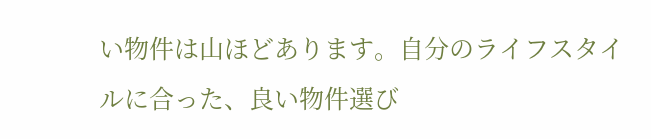い物件は山ほどあります。自分のライフスタイルに合った、良い物件選び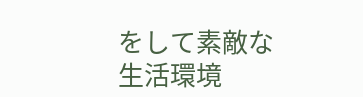をして素敵な生活環境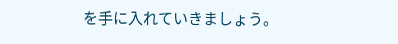を手に入れていきましょう。